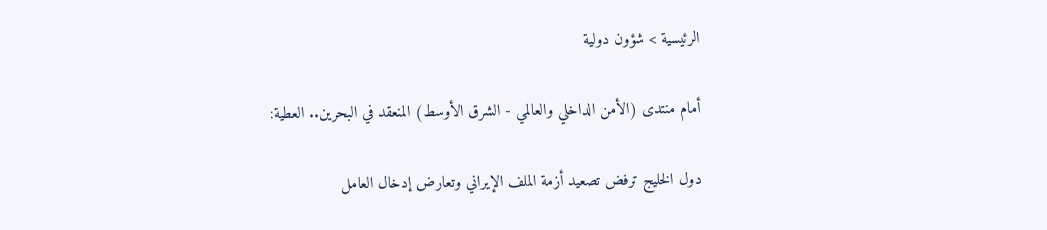الرئيسية > شؤون دولية

أمام منتدى (الأمن الداخلي والعالمي - الشرق الأوسط) المنعقد في البحرين.. العطية:

دول الخليج ترفض تصعيد أزمة الملف الإيراني وتعارض إدخال العامل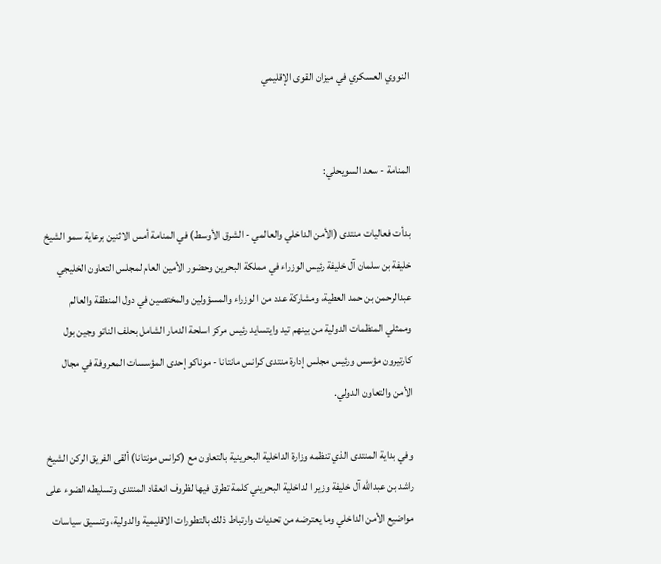النووي العسكري في ميزان القوى الإقليمي


المنامة - سعد السويحلي:

بدأت فعاليات منتدى (الأمن الداخلي والعالمي - الشرق الأوسط) في المنامة أمس الاثنين برعاية سمو الشيخ خليفة بن سلمان آل خليفة رئيس الوزراء في مملكة البحرين وحضور الأمين العام لمجلس التعاون الخليجي عبدالرحمن بن حمد العطية، ومشاركة عدد من ا لوزراء والمسؤولين والمختصين في دول المنطقة والعالم وممثلي المنظمات الدولية من بينهم تيد وايتسايد رئيس مركز اسلحة الدمار الشامل بحلف الناتو وجين بول كارتيرون مؤسس ورئيس مجلس إدارة منتدى كرانس مانتانا - موناكو إحدى المؤسسات المعروفة في مجال الأمن والتعاون الدولي.

وفي بداية المنتدى الذي تنظمه وزارة الداخلية البحرينية بالتعاون مع (كرانس مونتانا) ألقى الفريق الركن الشيخ راشد بن عبدالله آل خليفة وزير ا لداخلية البحريني كلمة تطرق فيها لظروف انعقاد المنتدى وتسليطه الضوء على مواضيع الأمن الداخلي وما يعترضه من تحديات وارتباط ذلك بالتطورات الاقليمية والدولية، وتنسيق سياسات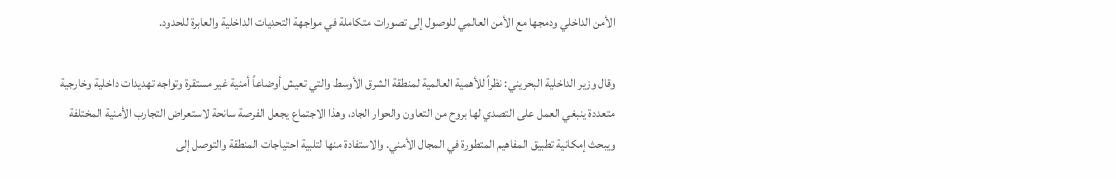الأمن الداخلي ودمجها مع الأمن العالمي للوصول إلى تصورات متكاملة في مواجهة التحديات الداخلية والعابرة للحدود.

وقال وزير الداخلية البحريني: نظراً للأهمية العالمية لمنطقة الشرق الأوسط والتي تعيش أوضاعاً أمنية غير مستقرة وتواجه تهديدات داخلية وخارجية متعددة ينبغي العمل على التصدي لها بروح من التعاون والحوار الجاد، وهذا الاجتماع يجعل الفرصة سانحة لاستعراض التجارب الأمنية المختلفة ويبحث إمكانية تطبيق المفاهيم المتطورة في المجال الأمني. والاستفادة منها لتلبية احتياجات المنطقة والتوصل إلى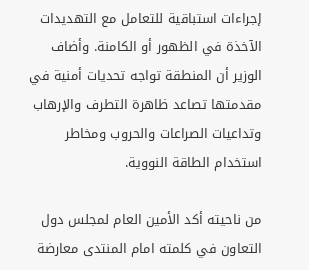إجراءات استباقية للتعامل مع التهديدات الآخذة في الظهور أو الكامنة. وأضاف الوزير أن المنطقة تواجه تحديات أمنية في مقدمتها تصاعد ظاهرة التطرف والإرهاب وتداعيات الصراعات والحروب ومخاطر استخدام الطاقة النووية.

من ناحيته أكد الأمين العام لمجلس دول التعاون في كلمته امام المنتدى معارضة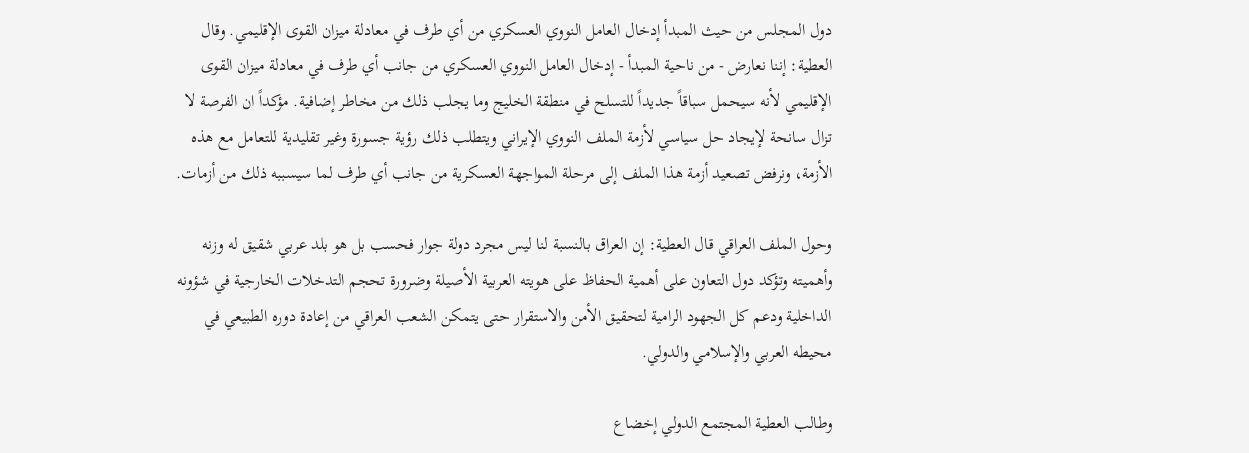دول المجلس من حيث المبدأ إدخال العامل النووي العسكري من أي طرف في معادلة ميزان القوى الإقليمي. وقال العطية: إننا نعارض - من ناحية المبدأ - إدخال العامل النووي العسكري من جانب أي طرف في معادلة ميزان القوى الإقليمي لأنه سيحمل سباقاً جديداً للتسلح في منطقة الخليج وما يجلب ذلك من مخاطر إضافية. مؤكداً ان الفرصة لا تزال سانحة لإيجاد حل سياسي لأزمة الملف النووي الإيراني ويتطلب ذلك رؤية جسورة وغير تقليدية للتعامل مع هذه الأزمة، ونرفض تصعيد أزمة هذا الملف إلى مرحلة المواجهة العسكرية من جانب أي طرف لما سيسببه ذلك من أزمات.

وحول الملف العراقي قال العطية: إن العراق بالنسبة لنا ليس مجرد دولة جوار فحسب بل هو بلد عربي شقيق له وزنه وأهميته وتؤكد دول التعاون على أهمية الحفاظ على هويته العربية الأصيلة وضرورة تحجم التدخلات الخارجية في شؤونه الداخلية ودعم كل الجهود الرامية لتحقيق الأمن والاستقرار حتى يتمكن الشعب العراقي من إعادة دوره الطبيعي في محيطه العربي والإسلامي والدولي.

وطالب العطية المجتمع الدولي إخضاع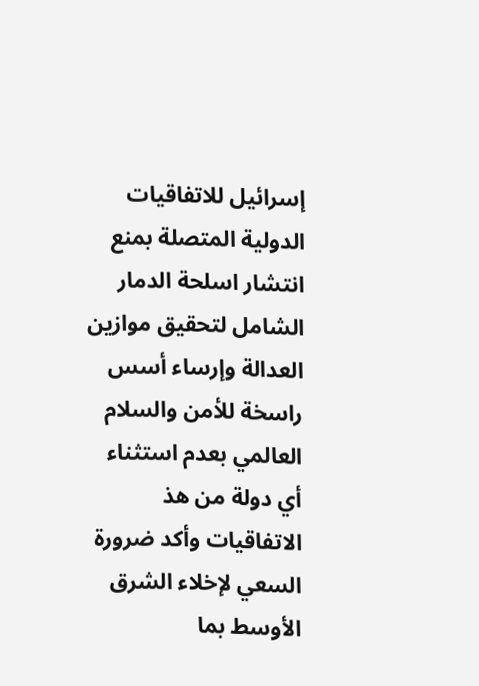إسرائيل للاتفاقيات الدولية المتصلة بمنع انتشار اسلحة الدمار الشامل لتحقيق موازين العدالة وإرساء أسس راسخة للأمن والسلام العالمي بعدم استثناء أي دولة من هذ الاتفاقيات وأكد ضرورة السعي لإخلاء الشرق الأوسط بما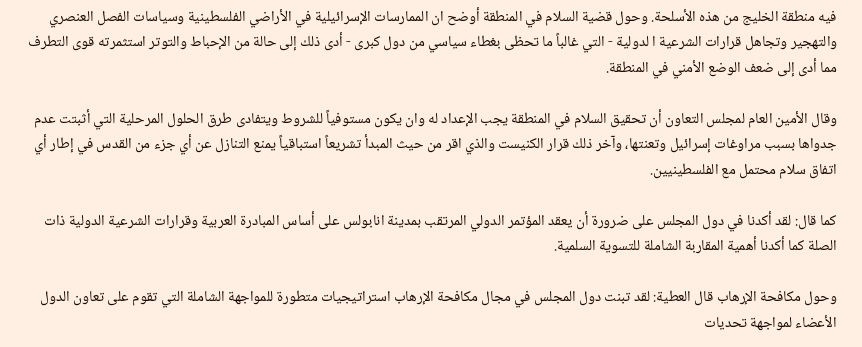فيه منطقة الخليج من هذه الأسلحة. وحول قضية السلام في المنطقة أوضح ان الممارسات الإسرائيلية في الأراضي الفلسطينية وسياسات الفصل العنصري والتهجير وتجاهل قرارات الشرعية ا لدولية - التي غالباً ما تحظى بغطاء سياسي من دول كبرى - أدى ذلك إلى حالة من الإحباط والتوتر استثمرته قوى التطرف مما أدى إلى ضعف الوضع الأمني في المنطقة.

وقال الأمين العام لمجلس التعاون أن تحقيق السلام في المنطقة يجب الإعداد له وان يكون مستوفياً للشروط ويتفادى طرق الحلول المرحلية التي أثبتت عدم جدواها بسبب مراوغات إسرائيل وتعنتها، وآخر ذلك قرار الكنيست والذي اقر من حيث المبدأ تشريعاً استباقياً يمنع التنازل عن أي جزء من القدس في إطار أي اتفاق سلام محتمل مع الفلسطينيين.

كما قال: لقد أكدنا في دول المجلس على ضرورة أن يعقد المؤتمر الدولي المرتقب بمدينة انابولس على أساس المبادرة العربية وقرارات الشرعية الدولية ذات الصلة كما أكدنا أهمية المقاربة الشاملة للتسوية السلمية.

وحول مكافحة الإرهاب قال العطية: لقد تبنت دول المجلس في مجال مكافحة الإرهاب استراتيجيات متطورة للمواجهة الشاملة التي تقوم على تعاون الدول الأعضاء لمواجهة تحديات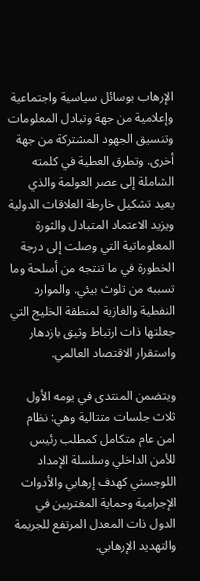الإرهاب بوسائل سياسية واجتماعية وإعلامية من جهة وتبادل المعلومات وتنسيق الجهود المشتركة من جهة أخرى. وتطرق العطية في كلمته الشاملة إلى عصر العولمة والذي يعيد تشكيل خارطة العلاقات الدولية ويزيد الاعتماد المتبادل والثورة المعلوماتية التي وصلت إلى درجة الخطورة في ما تنتجه من أسلحة وما تسببه من تلوث بيئي. والموارد النفطية والغازية لمنطقة الخليج التي جعلتها ذات ارتباط وثيق بازدهار واستقرار الاقتصاد العالمي.

ويتضمن المنتدى في يومه الأول ثلاث جلسات متتالية وهي: نظام امن عام متكامل كمطلب رئيس للأمن الداخلي وسلسلة الإمداد اللوجستي كهدف إرهابي والأدوات الإجرامية وحماية المغتربين في الدول ذات المعدل المرتفع للجريمة والتهديد الإرهابي.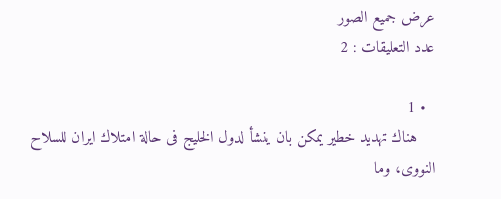عرض جميع الصور
عدد التعليقات : 2

  • 1
    هناك تهديد خطير يمكن بان ينشأ لدول الخليج فى حالة امتلاك ايران للسلاح النووى، وما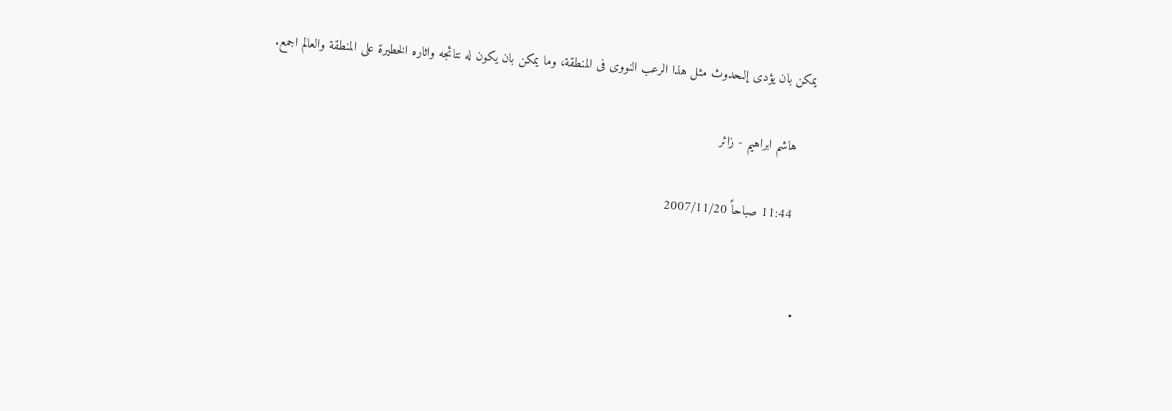يمكن بان يؤدى إلىحدوث مثل هذا الرعب النووى فى المنطقة، وما يمكن بان يكون له نتائجه واثاره الخطيرة على المنطقة والعالم اجمع.

    هاشم ابراهيم - زائر

    11:44 صباحاً 2007/11/20


  •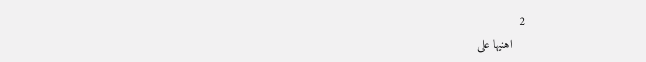2
    اهنيها على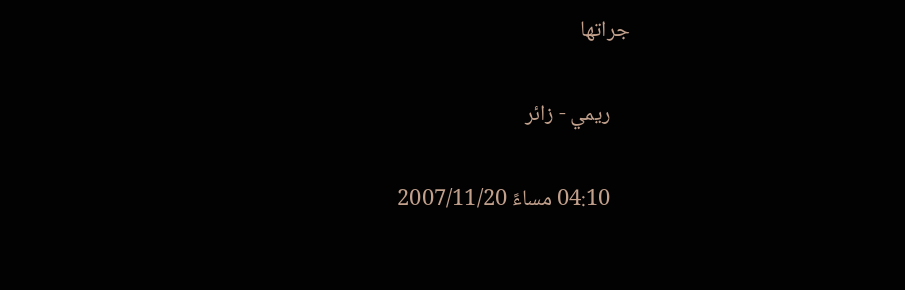جراتها

    ريمي - زائر

    04:10 مساءً 2007/11/20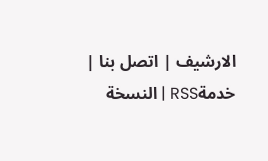الارشيف | اتصل بنا | خدمةRSS | النسخة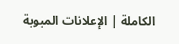الكاملة | الإعلانات المبوبة